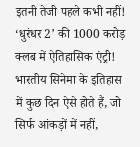इतनी तेजी पहले कभी नहीं! ‘धुरंधर 2’ की 1000 करोड़ क्लब में ऐतिहासिक एंट्री!
भारतीय सिनेमा के इतिहास में कुछ दिन ऐसे होते हैं, जो सिर्फ आंकड़ों में नहीं,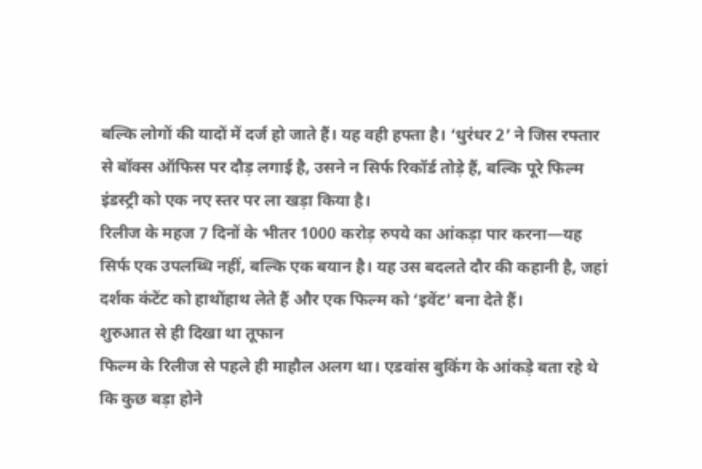बल्कि लोगों की यादों में दर्ज हो जाते हैं। यह वही हफ्ता है। ‘धुरंधर 2’ ने जिस रफ्तार से बॉक्स ऑफिस पर दौड़ लगाई है, उसने न सिर्फ रिकॉर्ड तोड़े हैं, बल्कि पूरे फिल्म इंडस्ट्री को एक नए स्तर पर ला खड़ा किया है।
रिलीज के महज 7 दिनों के भीतर 1000 करोड़ रुपये का आंकड़ा पार करना—यह सिर्फ एक उपलब्धि नहीं, बल्कि एक बयान है। यह उस बदलते दौर की कहानी है, जहां दर्शक कंटेंट को हाथोंहाथ लेते हैं और एक फिल्म को ‘इवेंट’ बना देते हैं।
शुरुआत से ही दिखा था तूफान
फिल्म के रिलीज से पहले ही माहौल अलग था। एडवांस बुकिंग के आंकड़े बता रहे थे कि कुछ बड़ा होने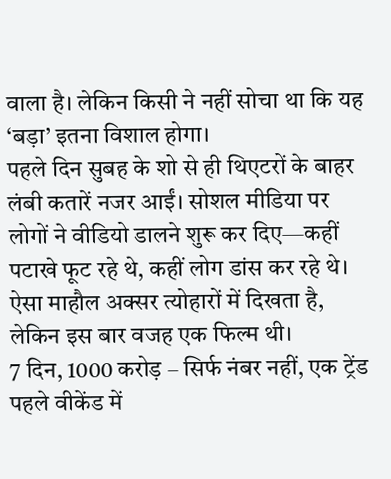वाला है। लेकिन किसी ने नहीं सोचा था कि यह ‘बड़ा’ इतना विशाल होगा।
पहले दिन सुबह के शो से ही थिएटरों के बाहर लंबी कतारें नजर आईं। सोशल मीडिया पर लोगों ने वीडियो डालने शुरू कर दिए—कहीं पटाखे फूट रहे थे, कहीं लोग डांस कर रहे थे। ऐसा माहौल अक्सर त्योहारों में दिखता है, लेकिन इस बार वजह एक फिल्म थी।
7 दिन, 1000 करोड़ – सिर्फ नंबर नहीं, एक ट्रेंड
पहले वीकेंड में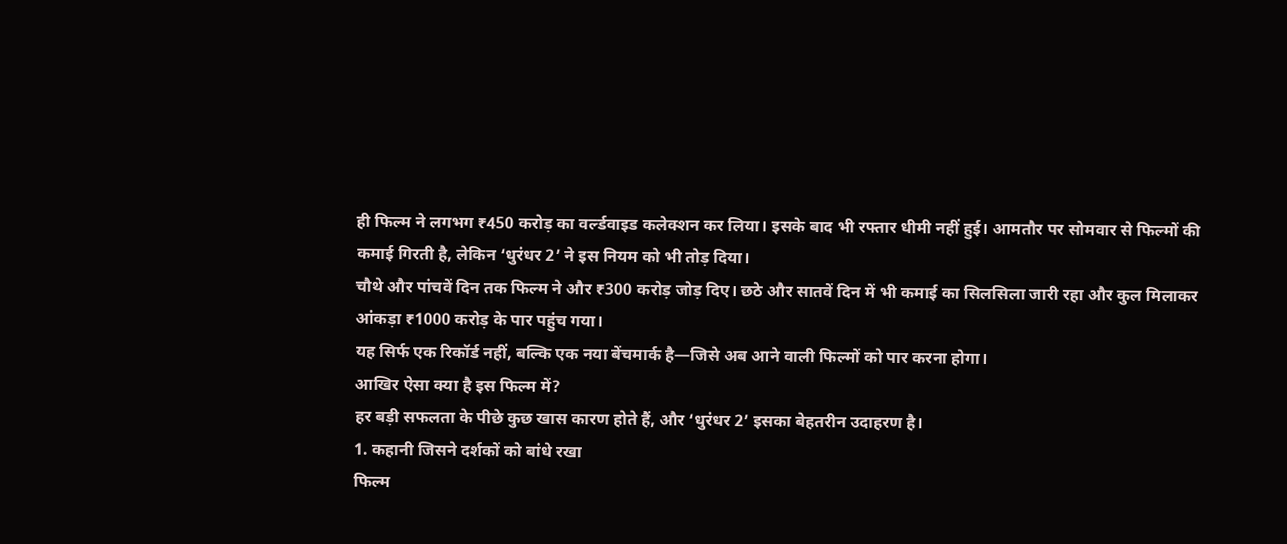ही फिल्म ने लगभग ₹450 करोड़ का वर्ल्डवाइड कलेक्शन कर लिया। इसके बाद भी रफ्तार धीमी नहीं हुई। आमतौर पर सोमवार से फिल्मों की कमाई गिरती है, लेकिन ‘धुरंधर 2’ ने इस नियम को भी तोड़ दिया।
चौथे और पांचवें दिन तक फिल्म ने और ₹300 करोड़ जोड़ दिए। छठे और सातवें दिन में भी कमाई का सिलसिला जारी रहा और कुल मिलाकर आंकड़ा ₹1000 करोड़ के पार पहुंच गया।
यह सिर्फ एक रिकॉर्ड नहीं, बल्कि एक नया बेंचमार्क है—जिसे अब आने वाली फिल्मों को पार करना होगा।
आखिर ऐसा क्या है इस फिल्म में?
हर बड़ी सफलता के पीछे कुछ खास कारण होते हैं, और ‘धुरंधर 2’ इसका बेहतरीन उदाहरण है।
1. कहानी जिसने दर्शकों को बांधे रखा
फिल्म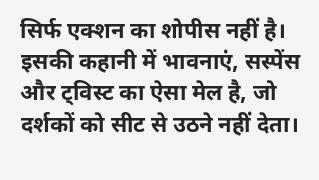सिर्फ एक्शन का शोपीस नहीं है। इसकी कहानी में भावनाएं, सस्पेंस और ट्विस्ट का ऐसा मेल है, जो दर्शकों को सीट से उठने नहीं देता।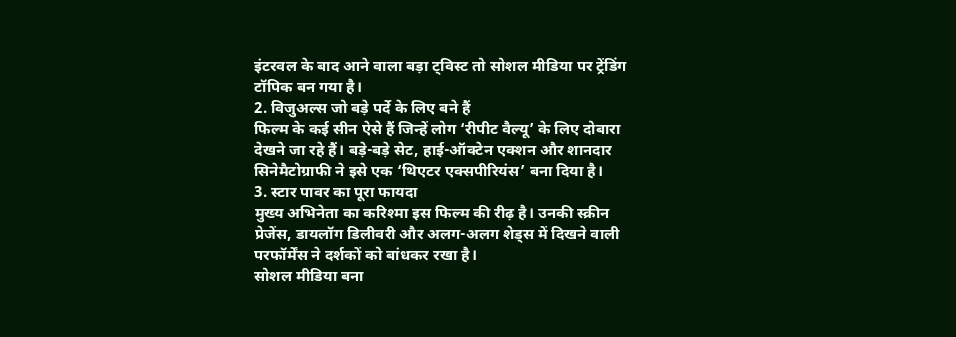इंटरवल के बाद आने वाला बड़ा ट्विस्ट तो सोशल मीडिया पर ट्रेंडिंग टॉपिक बन गया है।
2. विजुअल्स जो बड़े पर्दे के लिए बने हैं
फिल्म के कई सीन ऐसे हैं जिन्हें लोग ‘रीपीट वैल्यू’ के लिए दोबारा देखने जा रहे हैं। बड़े-बड़े सेट, हाई-ऑक्टेन एक्शन और शानदार सिनेमैटोग्राफी ने इसे एक ‘थिएटर एक्सपीरियंस’ बना दिया है।
3. स्टार पावर का पूरा फायदा
मुख्य अभिनेता का करिश्मा इस फिल्म की रीढ़ है। उनकी स्क्रीन प्रेजेंस, डायलॉग डिलीवरी और अलग-अलग शेड्स में दिखने वाली परफॉर्मेंस ने दर्शकों को बांधकर रखा है।
सोशल मीडिया बना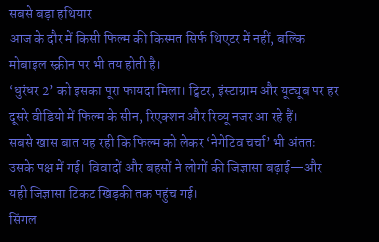सबसे बड़ा हथियार
आज के दौर में किसी फिल्म की किस्मत सिर्फ थिएटर में नहीं, बल्कि मोबाइल स्क्रीन पर भी तय होती है।
‘धुरंधर 2’ को इसका पूरा फायदा मिला। ट्विटर, इंस्टाग्राम और यूट्यूब पर हर दूसरे वीडियो में फिल्म के सीन, रिएक्शन और रिव्यू नजर आ रहे हैं।
सबसे खास बात यह रही कि फिल्म को लेकर ‘नेगेटिव चर्चा’ भी अंततः उसके पक्ष में गई। विवादों और बहसों ने लोगों की जिज्ञासा बढ़ाई—और यही जिज्ञासा टिकट खिड़की तक पहुंच गई।
सिंगल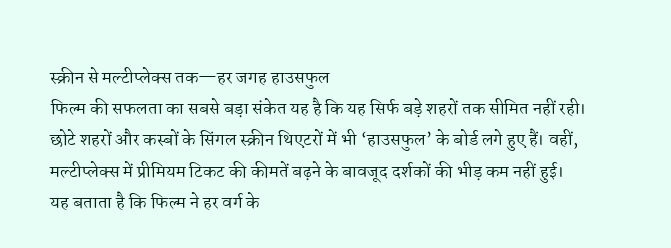स्क्रीन से मल्टीप्लेक्स तक—हर जगह हाउसफुल
फिल्म की सफलता का सबसे बड़ा संकेत यह है कि यह सिर्फ बड़े शहरों तक सीमित नहीं रही।
छोटे शहरों और कस्बों के सिंगल स्क्रीन थिएटरों में भी ‘हाउसफुल’ के बोर्ड लगे हुए हैं। वहीं, मल्टीप्लेक्स में प्रीमियम टिकट की कीमतें बढ़ने के बावजूद दर्शकों की भीड़ कम नहीं हुई।
यह बताता है कि फिल्म ने हर वर्ग के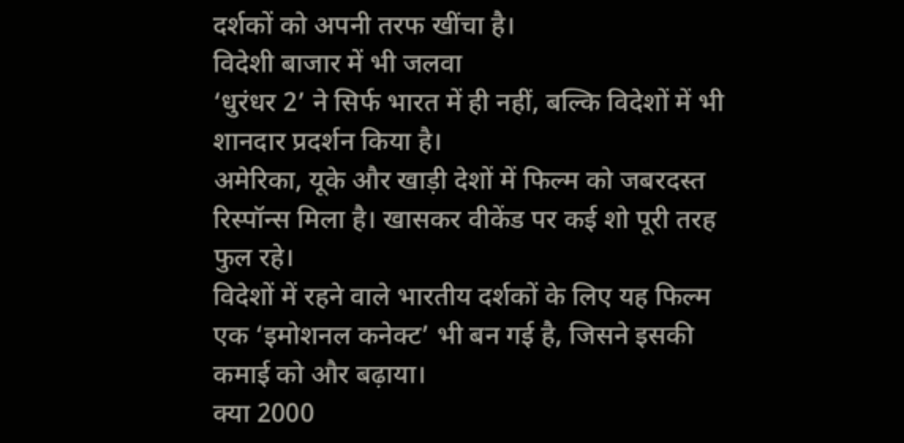दर्शकों को अपनी तरफ खींचा है।
विदेशी बाजार में भी जलवा
‘धुरंधर 2’ ने सिर्फ भारत में ही नहीं, बल्कि विदेशों में भी शानदार प्रदर्शन किया है।
अमेरिका, यूके और खाड़ी देशों में फिल्म को जबरदस्त रिस्पॉन्स मिला है। खासकर वीकेंड पर कई शो पूरी तरह फुल रहे।
विदेशों में रहने वाले भारतीय दर्शकों के लिए यह फिल्म एक ‘इमोशनल कनेक्ट’ भी बन गई है, जिसने इसकी कमाई को और बढ़ाया।
क्या 2000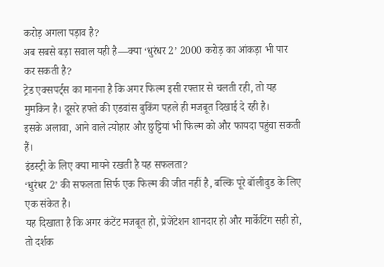करोड़ अगला पड़ाव है?
अब सबसे बड़ा सवाल यही है—क्या ‘धुरंधर 2’ 2000 करोड़ का आंकड़ा भी पार कर सकती है?
ट्रेड एक्सपर्ट्स का मानना है कि अगर फिल्म इसी रफ्तार से चलती रही, तो यह मुमकिन है। दूसरे हफ्ते की एडवांस बुकिंग पहले ही मजबूत दिखाई दे रही है।
इसके अलावा, आने वाले त्योहार और छुट्टियां भी फिल्म को और फायदा पहुंचा सकती हैं।
इंडस्ट्री के लिए क्या मायने रखती है यह सफलता?
‘धुरंधर 2’ की सफलता सिर्फ एक फिल्म की जीत नहीं है, बल्कि पूरे बॉलीवुड के लिए एक संकेत है।
यह दिखाता है कि अगर कंटेंट मजबूत हो, प्रेजेंटेशन शानदार हो और मार्केटिंग सही हो, तो दर्शक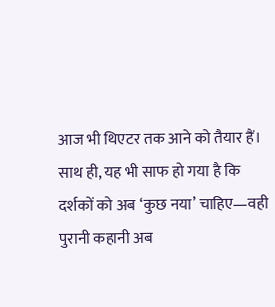आज भी थिएटर तक आने को तैयार हैं।
साथ ही, यह भी साफ हो गया है कि दर्शकों को अब ‘कुछ नया’ चाहिए—वही पुरानी कहानी अब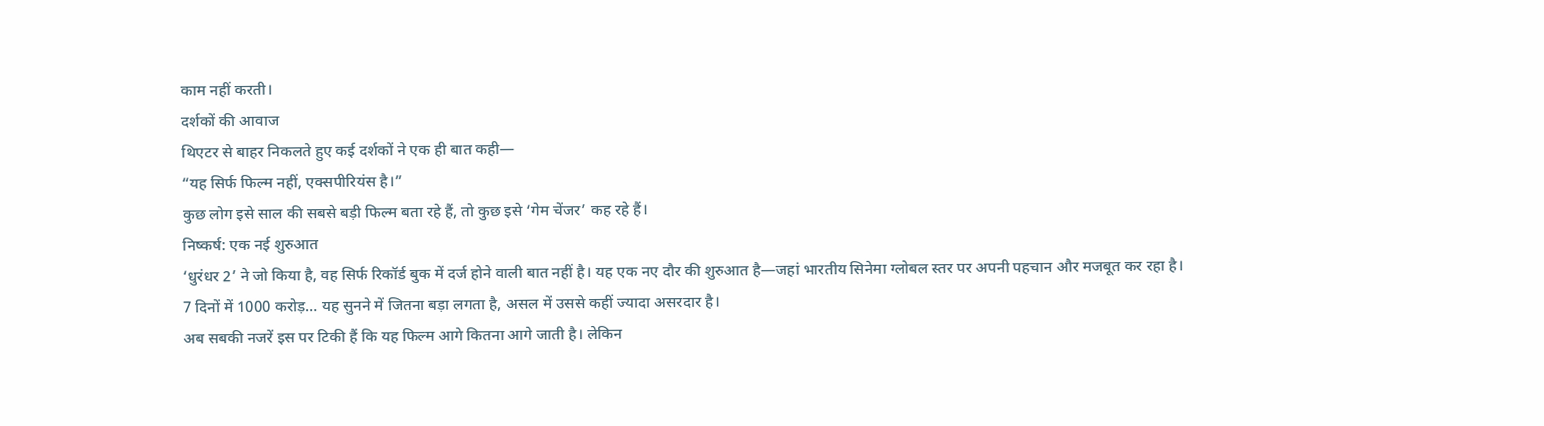काम नहीं करती।
दर्शकों की आवाज
थिएटर से बाहर निकलते हुए कई दर्शकों ने एक ही बात कही—
“यह सिर्फ फिल्म नहीं, एक्सपीरियंस है।”
कुछ लोग इसे साल की सबसे बड़ी फिल्म बता रहे हैं, तो कुछ इसे ‘गेम चेंजर’ कह रहे हैं।
निष्कर्ष: एक नई शुरुआत
‘धुरंधर 2’ ने जो किया है, वह सिर्फ रिकॉर्ड बुक में दर्ज होने वाली बात नहीं है। यह एक नए दौर की शुरुआत है—जहां भारतीय सिनेमा ग्लोबल स्तर पर अपनी पहचान और मजबूत कर रहा है।
7 दिनों में 1000 करोड़… यह सुनने में जितना बड़ा लगता है, असल में उससे कहीं ज्यादा असरदार है।
अब सबकी नजरें इस पर टिकी हैं कि यह फिल्म आगे कितना आगे जाती है। लेकिन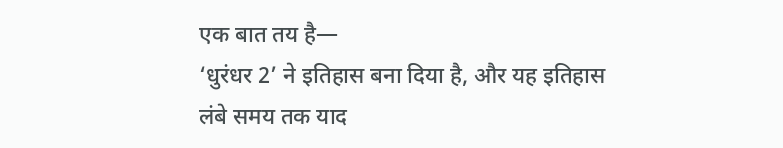एक बात तय है—
‘धुरंधर 2’ ने इतिहास बना दिया है, और यह इतिहास लंबे समय तक याद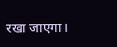रखा जाएगा।